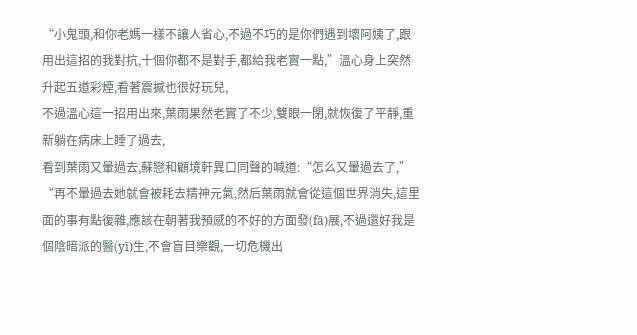“小鬼頭,和你老媽一樣不讓人省心,不過不巧的是你們遇到壞阿姨了,跟用出這招的我對抗,十個你都不是對手,都給我老實一點,”溫心身上突然升起五道彩煙,看著震撼也很好玩兒,
不過溫心這一招用出來,葉雨果然老實了不少,雙眼一閉,就恢復了平靜,重新躺在病床上睡了過去,
看到葉雨又暈過去,蘇戀和顧境軒異口同聲的喊道:“怎么又暈過去了,”
“再不暈過去她就會被耗去精神元氣,然后葉雨就會從這個世界消失,這里面的事有點復雜,應該在朝著我預感的不好的方面發(fā)展,不過還好我是個陰暗派的醫(yī)生,不會盲目樂觀,一切危機出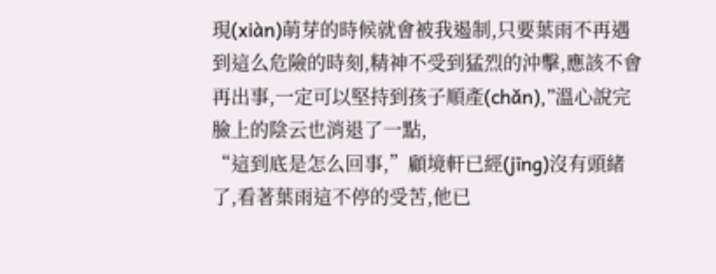現(xiàn)萌芽的時候就會被我遏制,只要葉雨不再遇到這么危險的時刻,精神不受到猛烈的沖擊,應該不會再出事,一定可以堅持到孩子順產(chǎn),”溫心說完臉上的陰云也消退了一點,
“這到底是怎么回事,”顧境軒已經(jīng)沒有頭緒了,看著葉雨這不停的受苦,他已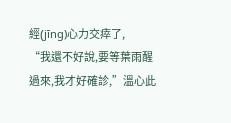經(jīng)心力交瘁了,
“我還不好說,要等葉雨醒過來,我才好確診,”溫心此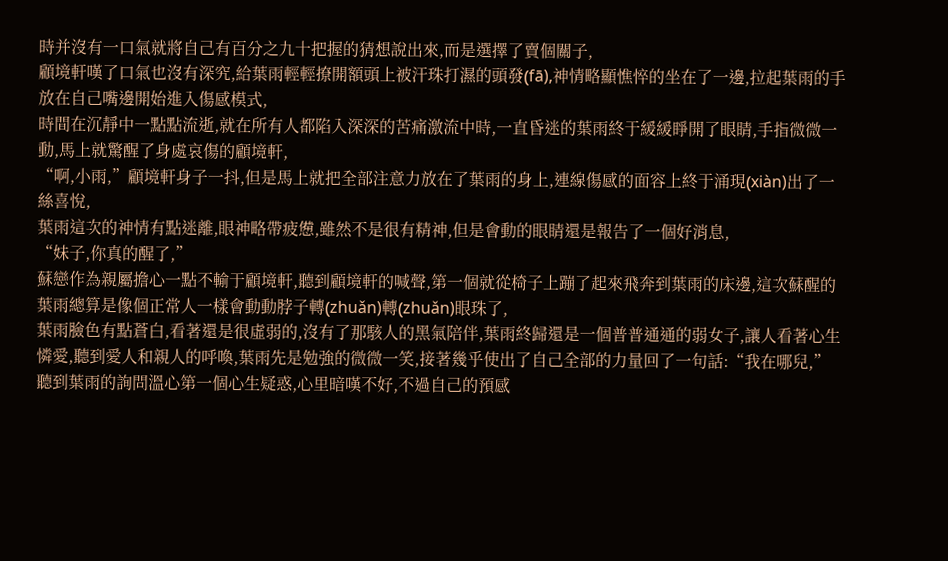時并沒有一口氣就將自己有百分之九十把握的猜想說出來,而是選擇了賣個關子,
顧境軒嘆了口氣也沒有深究,給葉雨輕輕撩開額頭上被汗珠打濕的頭發(fā),神情略顯憔悴的坐在了一邊,拉起葉雨的手放在自己嘴邊開始進入傷感模式,
時間在沉靜中一點點流逝,就在所有人都陷入深深的苦痛激流中時,一直昏迷的葉雨終于緩緩睜開了眼睛,手指微微一動,馬上就驚醒了身處哀傷的顧境軒,
“啊,小雨,”顧境軒身子一抖,但是馬上就把全部注意力放在了葉雨的身上,連線傷感的面容上終于涌現(xiàn)出了一絲喜悅,
葉雨這次的神情有點迷離,眼神略帶疲憊,雖然不是很有精神,但是會動的眼睛還是報告了一個好消息,
“妹子,你真的醒了,”
蘇戀作為親屬擔心一點不輸于顧境軒,聽到顧境軒的喊聲,第一個就從椅子上蹦了起來飛奔到葉雨的床邊,這次蘇醒的葉雨總算是像個正常人一樣會動動脖子轉(zhuǎn)轉(zhuǎn)眼珠了,
葉雨臉色有點蒼白,看著還是很虛弱的,沒有了那駭人的黑氣陪伴,葉雨終歸還是一個普普通通的弱女子,讓人看著心生憐愛,聽到愛人和親人的呼喚,葉雨先是勉強的微微一笑,接著幾乎使出了自己全部的力量回了一句話:“我在哪兒,”
聽到葉雨的詢問溫心第一個心生疑惑,心里暗嘆不好,不過自己的預感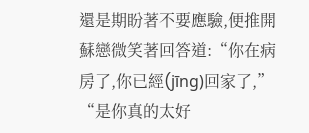還是期盼著不要應驗,便推開蘇戀微笑著回答道:“你在病房了,你已經(jīng)回家了,”
“是你真的太好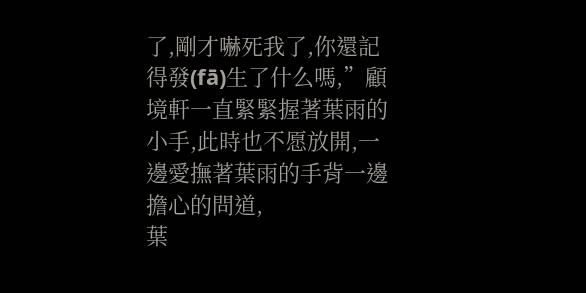了,剛才嚇死我了,你還記得發(fā)生了什么嗎,”顧境軒一直緊緊握著葉雨的小手,此時也不愿放開,一邊愛撫著葉雨的手背一邊擔心的問道,
葉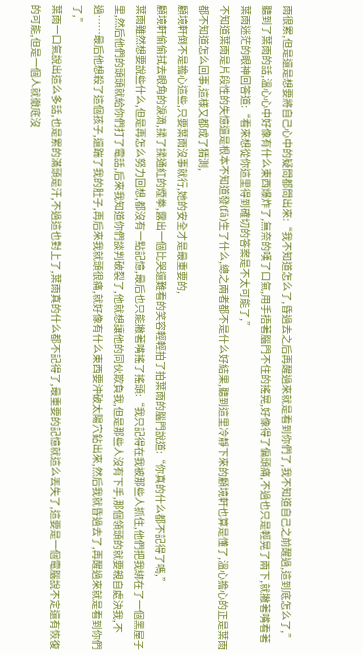雨很累,但是還是想要將自己心中的疑問都問出來:“我不知道怎么了,昏過去之后再醒過來就是看到你們了,我不知道自己之前醒過,這到底怎么了,”
聽到了葉雨的話,溫心心中好像有什么東西爆炸了,無奈的嘆了口氣,用手捂著腦門不住的搖晃,好像得了偏頭痛,不過也只是輕晃了兩下,就撇著嘴看著葉雨迷茫的眼神回答道:“看來想從你這里得到確切的答案是不太可能了,”
不知道葉雨是片段性的失憶還是根本不知道發(fā)生了什么,總之兩者都不是什么好結果,聽到這里冷靜下來的顧境軒也算是懂了,溫心擔心的正是葉雨都不知道怎么回事,這樣又都成了猜測,
顧境軒倒不是擔心這些,只要葉雨沒事就行,她的安全才是最重要的,
顧境軒偷偷拭去眼角的淚滴,揉了揉通紅的煙拳,露出一個比哭還難看的笑容輕輕拍了拍葉雨的腦門說道:“你真的什么都不記得了嗎,”
葉雨雖然想要說些什么,但是再怎么努力回想,都沒有一點記憶,最后也只能撇著嘴搖了搖頭:“我只記得在我被那些人抓住,他們把我綁在了一個黑屋子里,然后他們的頭頭就給你們打了電話,后來我知道你們談判破裂了,他就想讓他的同伙欺負我,但是那些人沒有下手,那個領頭的就要親自處決我,不過……最后他想殺了這個孩子,還踹了我的肚子,再后來我就頭很痛,就好像有什么東西要沖破太陽穴鉆出來,然后我就昏過去了,再醒過來就是看到你們了,”
葉雨一口氣說出這么多話,也是累的滿頭是汗,不過這也對上了,葉雨真的什么都不記得了,最重要的記憶就這么丟失了,這要是一個電腦說不定還有恢復的可能,但是一個人就徹底沒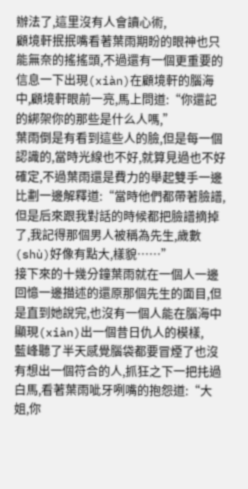辦法了,這里沒有人會讀心術,
顧境軒抿抿嘴看著葉雨期盼的眼神也只能無奈的搖搖頭,不過還有一個更重要的信息一下出現(xiàn)在顧境軒的腦海中,顧境軒眼前一亮,馬上問道:“你還記的綁架你的那些是什么人嗎,”
葉雨倒是有看到這些人的臉,但是每一個認識的,當時光線也不好,就算見過也不好確定,不過葉雨還是費力的舉起雙手一邊比劃一邊解釋道:“當時他們都帶著臉譜,但是后來跟我對話的時候都把臉譜摘掉了,我記得那個男人被稱為先生,歲數(shù)好像有點大,樣貌……”
接下來的十幾分鐘葉雨就在一個人一邊回憶一邊描述的還原那個先生的面目,但是直到她說完,也沒有一個人能在腦海中顯現(xiàn)出一個昔日仇人的模樣,
藍峰聽了半天感覺腦袋都要冒煙了也沒有想出一個符合的人,抓狂之下一把扥過白馬,看著葉雨呲牙咧嘴的抱怨道:“大姐,你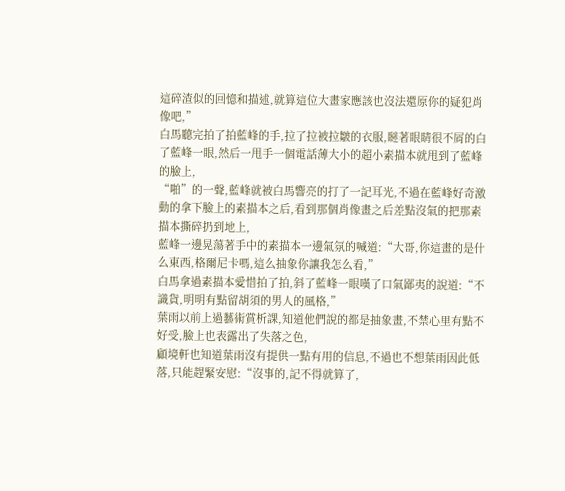這碎渣似的回憶和描述,就算這位大畫家應該也沒法還原你的疑犯肖像吧,”
白馬聽完拍了拍藍峰的手,拉了拉被拉皺的衣服,瞇著眼睛很不屑的白了藍峰一眼,然后一甩手一個電話薄大小的超小素描本就甩到了藍峰的臉上,
“啪”的一聲,藍峰就被白馬響亮的打了一記耳光,不過在藍峰好奇激動的拿下臉上的素描本之后,看到那個肖像畫之后差點沒氣的把那素描本撕碎扔到地上,
藍峰一邊晃蕩著手中的素描本一邊氣氛的喊道:“大哥,你這畫的是什么東西,格爾尼卡嗎,這么抽象你讓我怎么看,”
白馬拿過素描本愛惜拍了拍,斜了藍峰一眼嘆了口氣鄙夷的說道:“不識貨,明明有點留胡須的男人的風格,”
葉雨以前上過藝術賞析課,知道他們說的都是抽象畫,不禁心里有點不好受,臉上也表露出了失落之色,
顧境軒也知道葉雨沒有提供一點有用的信息,不過也不想葉雨因此低落,只能趕緊安慰:“沒事的,記不得就算了,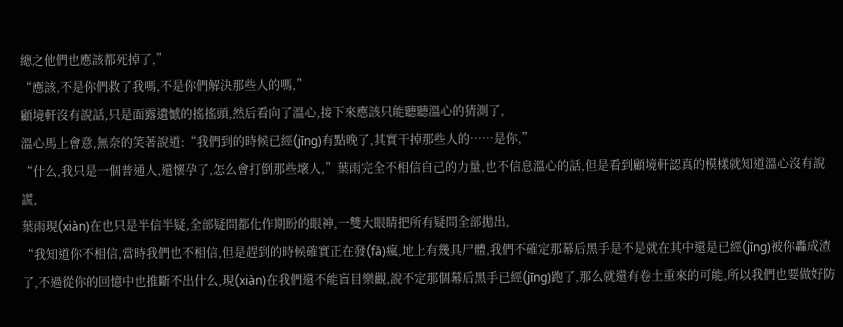總之他們也應該都死掉了,”
“應該,不是你們救了我嗎,不是你們解決那些人的嗎,”
顧境軒沒有說話,只是面露遺憾的搖搖頭,然后看向了溫心,接下來應該只能聽聽溫心的猜測了,
溫心馬上會意,無奈的笑著說道:“我們到的時候已經(jīng)有點晚了,其實干掉那些人的……是你,”
“什么,我只是一個普通人,還懷孕了,怎么會打倒那些壞人,”葉雨完全不相信自己的力量,也不信息溫心的話,但是看到顧境軒認真的模樣就知道溫心沒有說謊,
葉雨現(xiàn)在也只是半信半疑,全部疑問都化作期盼的眼神,一雙大眼睛把所有疑問全部拋出,
“我知道你不相信,當時我們也不相信,但是趕到的時候確實正在發(fā)瘋,地上有幾具尸體,我們不確定那幕后黑手是不是就在其中還是已經(jīng)被你轟成渣了,不過從你的回憶中也推斷不出什么,現(xiàn)在我們還不能盲目樂觀,說不定那個幕后黑手已經(jīng)跑了,那么就還有卷土重來的可能,所以我們也要做好防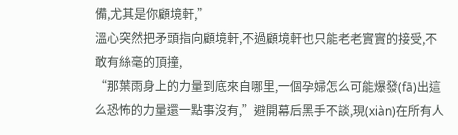備,尤其是你顧境軒,”
溫心突然把矛頭指向顧境軒,不過顧境軒也只能老老實實的接受,不敢有絲毫的頂撞,
“那葉雨身上的力量到底來自哪里,一個孕婦怎么可能爆發(fā)出這么恐怖的力量還一點事沒有,”避開幕后黑手不談,現(xiàn)在所有人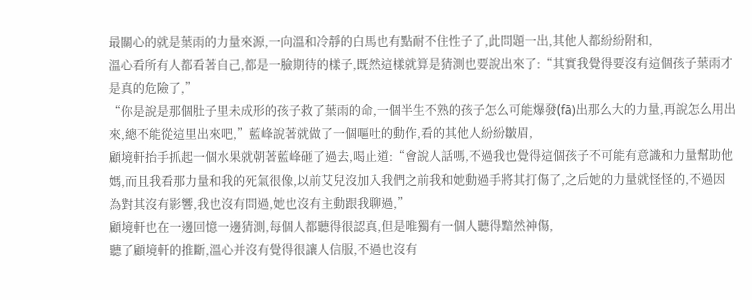最關心的就是葉雨的力量來源,一向溫和冷靜的白馬也有點耐不住性子了,此問題一出,其他人都紛紛附和,
溫心看所有人都看著自己,都是一臉期待的樣子,既然這樣就算是猜測也要說出來了:“其實我覺得要沒有這個孩子葉雨才是真的危險了,”
“你是說是那個肚子里未成形的孩子救了葉雨的命,一個半生不熟的孩子怎么可能爆發(fā)出那么大的力量,再說怎么用出來,總不能從這里出來吧,”藍峰說著就做了一個嘔吐的動作,看的其他人紛紛皺眉,
顧境軒抬手抓起一個水果就朝著藍峰砸了過去,喝止道:“會說人話嗎,不過我也覺得這個孩子不可能有意識和力量幫助他媽,而且我看那力量和我的死氣很像,以前艾兒沒加入我們之前我和她動過手將其打傷了,之后她的力量就怪怪的,不過因為對其沒有影響,我也沒有問過,她也沒有主動跟我聊過,”
顧境軒也在一邊回憶一邊猜測,每個人都聽得很認真,但是唯獨有一個人聽得黯然神傷,
聽了顧境軒的推斷,溫心并沒有覺得很讓人信服,不過也沒有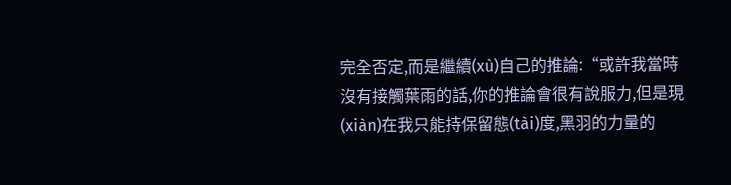完全否定,而是繼續(xù)自己的推論:“或許我當時沒有接觸葉雨的話,你的推論會很有說服力,但是現(xiàn)在我只能持保留態(tài)度,黑羽的力量的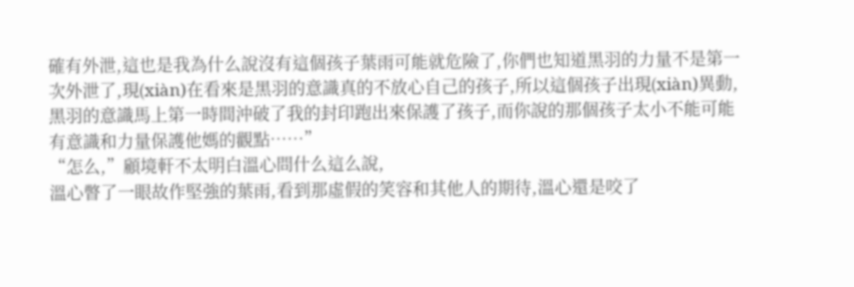確有外泄,這也是我為什么說沒有這個孩子葉雨可能就危險了,你們也知道黑羽的力量不是第一次外泄了,現(xiàn)在看來是黑羽的意識真的不放心自己的孩子,所以這個孩子出現(xiàn)異動,黑羽的意識馬上第一時間沖破了我的封印跑出來保護了孩子,而你說的那個孩子太小不能可能有意識和力量保護他媽的觀點……”
“怎么,”顧境軒不太明白溫心問什么這么說,
溫心瞥了一眼故作堅強的葉雨,看到那虛假的笑容和其他人的期待,溫心還是咬了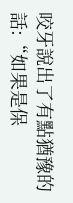咬牙說出了有點猶豫的話:“如果是保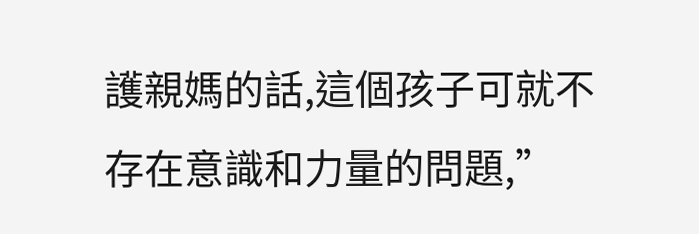護親媽的話,這個孩子可就不存在意識和力量的問題,”